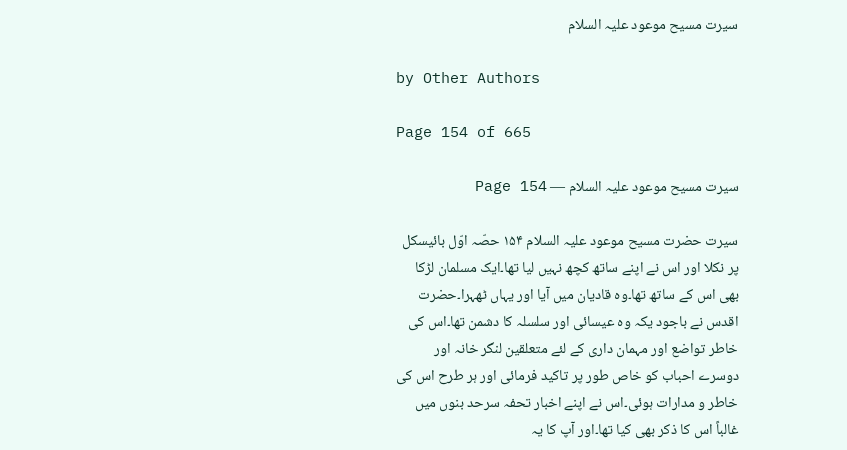سیرت مسیح موعود علیہ السلام

by Other Authors

Page 154 of 665

سیرت مسیح موعود علیہ السلام — Page 154

سیرت حضرت مسیح موعود علیہ السلام ۱۵۴ حصّہ اوّل بائیسکل پر نکلا اور اس نے اپنے ساتھ کچھ نہیں لیا تھا۔ایک مسلمان لڑکا بھی اس کے ساتھ تھا۔وہ قادیان میں آیا اور یہاں ٹھہرا۔حضرت اقدس نے باجود یکہ وہ عیسائی اور سلسلہ کا دشمن تھا۔اس کی خاطر تواضع اور مہمان داری کے لئے متعلقین لنگر خانہ اور دوسرے احباب کو خاص طور پر تاکید فرمائی اور ہر طرح اس کی خاطر و مدارات ہوئی۔اس نے اپنے اخبار تحفہ سرحد بنوں میں غالباً اس کا ذکر بھی کیا تھا۔اور آپ کا یہ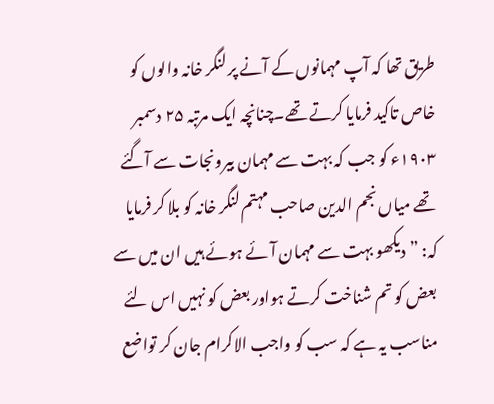طریق تھا کہ آپ مہمانوں کے آنے پر لنگر خانہ والوں کو خاص تاکید فرمایا کرتے تھے۔چنانچہ ایک مرتبہ ۲۵ دسمبر ۱۹۰۳ء کو جب کہ بہت سے مہمان بیرونجات سے آگئے تھے میاں نجم الدین صاحب مہتم لنگر خانہ کو بلا کر فرمایا کہ: ”دیکھو بہت سے مہمان آئے ہوئے ہیں ان میں سے بعض کو تم شناخت کرتے ہواور بعض کو نہیں اس لئے مناسب یہ ہے کہ سب کو واجب الاکرام جان کر تواضع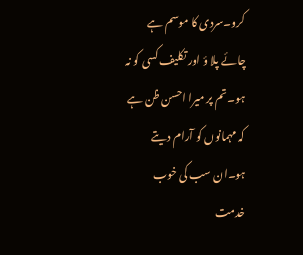کرو۔سردی کا موسم ہے چائے پلا ؤ اور تکلیف کسی کو نہ ہو۔تم پر میرا احسن ظن ہے کہ مہمانوں کو آرام دیتے ہو۔ان سب کی خوب خدمت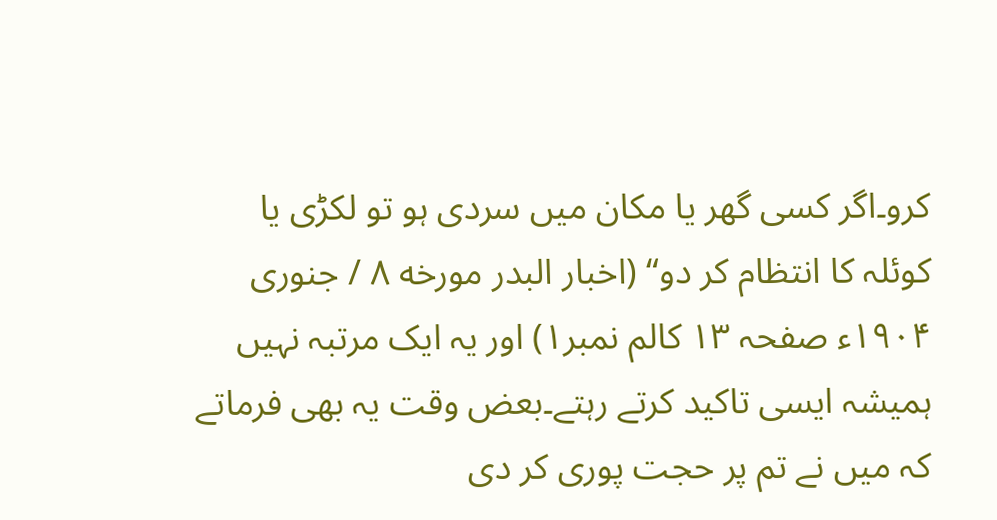کرو۔اگر کسی گھر یا مکان میں سردی ہو تو لکڑی یا کوئلہ کا انتظام کر دو“ (اخبار البدر مورخه ۸ / جنوری ۱۹۰۴ء صفحہ ۱۳ کالم نمبر۱) اور یہ ایک مرتبہ نہیں ہمیشہ ایسی تاکید کرتے رہتے۔بعض وقت یہ بھی فرماتے کہ میں نے تم پر حجت پوری کر دی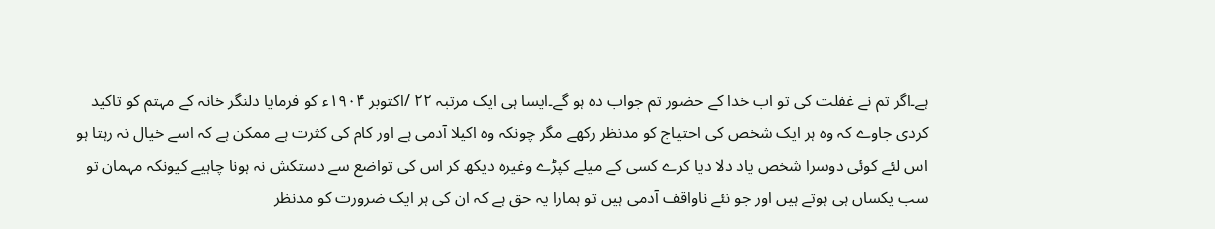ہے۔اگر تم نے غفلت کی تو اب خدا کے حضور تم جواب دہ ہو گے۔ایسا ہی ایک مرتبہ ۲۲ /اکتوبر ۱۹۰۴ء کو فرمایا دلنگر خانہ کے مہتم کو تاکید کردی جاوے کہ وہ ہر ایک شخص کی احتیاج کو مدنظر رکھے مگر چونکہ وہ اکیلا آدمی ہے اور کام کی کثرت ہے ممکن ہے کہ اسے خیال نہ رہتا ہو اس لئے کوئی دوسرا شخص یاد دلا دیا کرے کسی کے میلے کپڑے وغیرہ دیکھ کر اس کی تواضع سے دستکش نہ ہونا چاہیے کیونکہ مہمان تو سب یکساں ہی ہوتے ہیں اور جو نئے ناواقف آدمی ہیں تو ہمارا یہ حق ہے کہ ان کی ہر ایک ضرورت کو مدنظر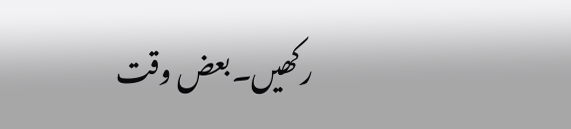رکھیں۔بعض وقت